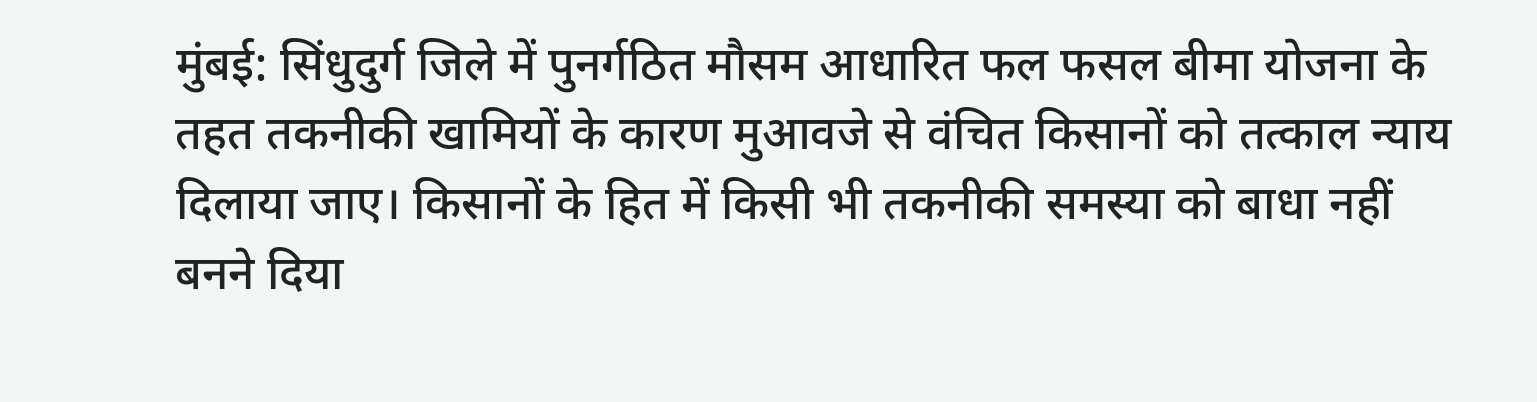मुंबई: सिंधुदुर्ग जिले में पुनर्गठित मौसम आधारित फल फसल बीमा योजना के तहत तकनीकी खामियों के कारण मुआवजे से वंचित किसानों को तत्काल न्याय दिलाया जाए। किसानों के हित में किसी भी तकनीकी समस्या को बाधा नहीं बनने दिया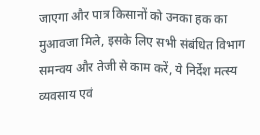जाएगा और पात्र किसानों को उनका हक का मुआवजा मिले, इसके लिए सभी संबंधित विभाग समन्वय और तेजी से काम करें, ये निर्देश मत्स्य व्यवसाय एवं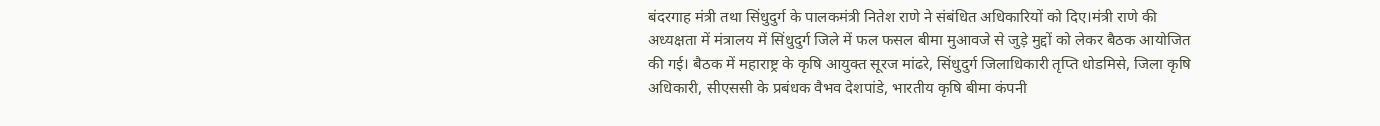बंदरगाह मंत्री तथा सिंधुदुर्ग के पालकमंत्री नितेश राणे ने संबंधित अधिकारियों को दिए।मंत्री राणे की अध्यक्षता में मंत्रालय में सिंधुदुर्ग जिले में फल फसल बीमा मुआवजे से जुड़े मुद्दों को लेकर बैठक आयोजित की गई। बैठक में महाराष्ट्र के कृषि आयुक्त सूरज मांढरे, सिंधुदुर्ग जिलाधिकारी तृप्ति धोडमिसे, जिला कृषि अधिकारी, सीएससी के प्रबंधक वैभव देशपांडे, भारतीय कृषि बीमा कंपनी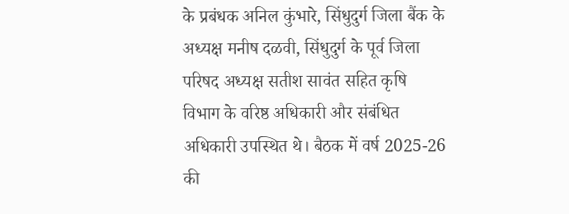के प्रबंधक अनिल कुंभारे, सिंधुदुर्ग जिला बैंक के अध्यक्ष मनीष दळवी, सिंधुदुर्ग के पूर्व जिला परिषद अध्यक्ष सतीश सावंत सहित कृषि विभाग के वरिष्ठ अधिकारी और संबंधित अधिकारी उपस्थित थे। बैठक में वर्ष 2025-26 की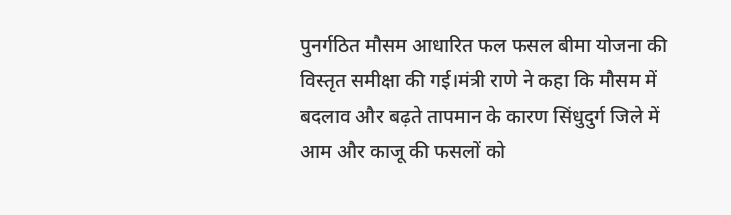पुनर्गठित मौसम आधारित फल फसल बीमा योजना की विस्तृत समीक्षा की गई।मंत्री राणे ने कहा कि मौसम में बदलाव और बढ़ते तापमान के कारण सिंधुदुर्ग जिले में आम और काजू की फसलों को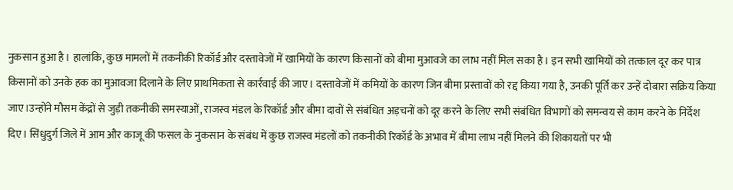नुकसान हुआ है। हालांकि, कुछ मामलों में तकनीकी रिकॉर्ड और दस्तावेजों में खामियों के कारण किसानों को बीमा मुआवजे का लाभ नहीं मिल सका है। इन सभी खामियों को तत्काल दूर कर पात्र किसानों को उनके हक का मुआवजा दिलाने के लिए प्राथमिकता से कार्रवाई की जाए। दस्तावेजों में कमियों के कारण जिन बीमा प्रस्तावों को रद्द किया गया है, उनकी पूर्ति कर उन्हें दोबारा सक्रिय किया जाए।उन्होंने मौसम केंद्रों से जुड़ी तकनीकी समस्याओं, राजस्व मंडल के रिकॉर्ड और बीमा दावों से संबंधित अड़चनों को दूर करने के लिए सभी संबंधित विभागों को समन्वय से काम करने के निर्देश दिए। सिंधुदुर्ग जिले में आम और काजू की फसल के नुकसान के संबंध में कुछ राजस्व मंडलों को तकनीकी रिकॉर्ड के अभाव में बीमा लाभ नहीं मिलने की शिकायतों पर भी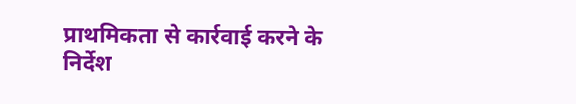प्राथमिकता से कार्रवाई करने के निर्देश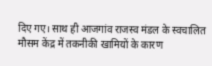दिए गए। साथ ही आजगांव राजस्व मंडल के स्वचालित मौसम केंद्र में तकनीकी खामियों के कारण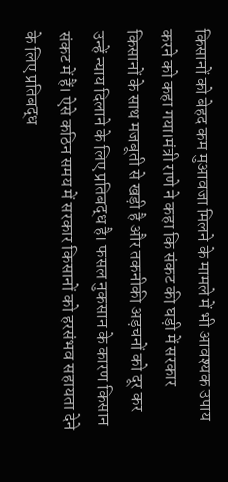किसानों को बेहद कम मुआवजा मिलने के मामले में भी आवश्यक उपाय करने को कहा गया।मंत्री राणे ने कहा कि संकट की घड़ी में सरकार किसानों के साथ मजबूती से खड़ी है और तकनीकी अड़चनों को दूर कर उन्हें न्याय दिलाने के लिए प्रतिबद्ध है। फसल नुकसान के कारण किसान संकट में हैं। ऐसे कठिन समय में सरकार किसानों को हरसंभव सहायता देने के लिए प्रतिबद्ध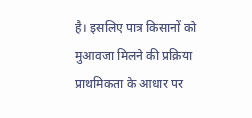है। इसलिए पात्र किसानों को मुआवजा मिलने की प्रक्रिया प्राथमिकता के आधार पर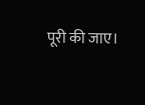पूरी की जाए।